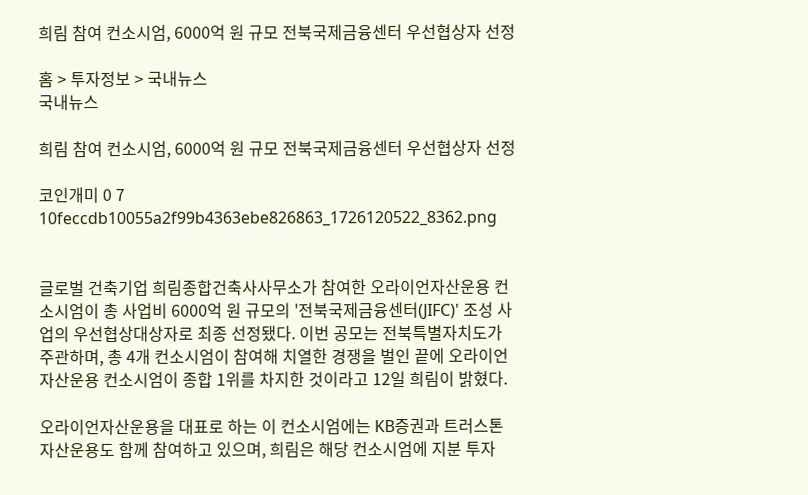희림 참여 컨소시엄, 6000억 원 규모 전북국제금융센터 우선협상자 선정

홈 > 투자정보 > 국내뉴스
국내뉴스

희림 참여 컨소시엄, 6000억 원 규모 전북국제금융센터 우선협상자 선정

코인개미 0 7
10feccdb10055a2f99b4363ebe826863_1726120522_8362.png


글로벌 건축기업 희림종합건축사사무소가 참여한 오라이언자산운용 컨소시엄이 총 사업비 6000억 원 규모의 '전북국제금융센터(JIFC)' 조성 사업의 우선협상대상자로 최종 선정됐다. 이번 공모는 전북특별자치도가 주관하며, 총 4개 컨소시엄이 참여해 치열한 경쟁을 벌인 끝에 오라이언자산운용 컨소시엄이 종합 1위를 차지한 것이라고 12일 희림이 밝혔다.

오라이언자산운용을 대표로 하는 이 컨소시엄에는 KB증권과 트러스톤자산운용도 함께 참여하고 있으며, 희림은 해당 컨소시엄에 지분 투자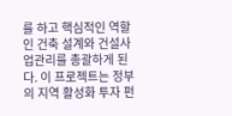를 하고 핵심적인 역할인 건축 설계와 건설사업관리를 총괄하게 된다. 이 프로젝트는 정부의 지역 활성화 투자 펀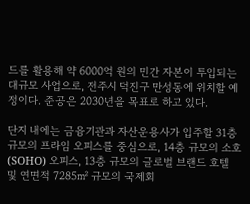드를 활용해 약 6000억 원의 민간 자본이 투입되는 대규모 사업으로, 전주시 덕진구 만성동에 위치할 예정이다. 준공은 2030년을 목표로 하고 있다.

단지 내에는 금융기관과 자산운용사가 입주할 31층 규모의 프라임 오피스를 중심으로, 14층 규모의 소호(SOHO) 오피스, 13층 규모의 글로벌 브랜드 호텔 및 연면적 7285㎡ 규모의 국제회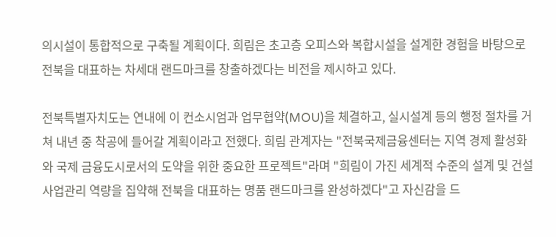의시설이 통합적으로 구축될 계획이다. 희림은 초고층 오피스와 복합시설을 설계한 경험을 바탕으로 전북을 대표하는 차세대 랜드마크를 창출하겠다는 비전을 제시하고 있다.

전북특별자치도는 연내에 이 컨소시엄과 업무협약(MOU)을 체결하고, 실시설계 등의 행정 절차를 거쳐 내년 중 착공에 들어갈 계획이라고 전했다. 희림 관계자는 "전북국제금융센터는 지역 경제 활성화와 국제 금융도시로서의 도약을 위한 중요한 프로젝트"라며 "희림이 가진 세계적 수준의 설계 및 건설사업관리 역량을 집약해 전북을 대표하는 명품 랜드마크를 완성하겠다"고 자신감을 드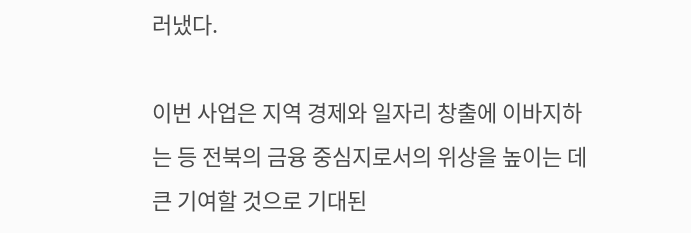러냈다.

이번 사업은 지역 경제와 일자리 창출에 이바지하는 등 전북의 금융 중심지로서의 위상을 높이는 데 큰 기여할 것으로 기대된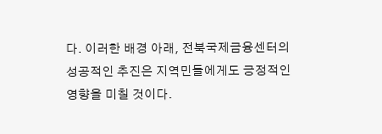다. 이러한 배경 아래, 전북국제금융센터의 성공적인 추진은 지역민들에게도 긍정적인 영향을 미칠 것이다.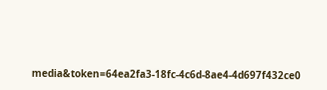media&token=64ea2fa3-18fc-4c6d-8ae4-4d697f432ce0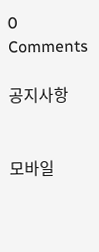0 Comments

공지사항


모바일